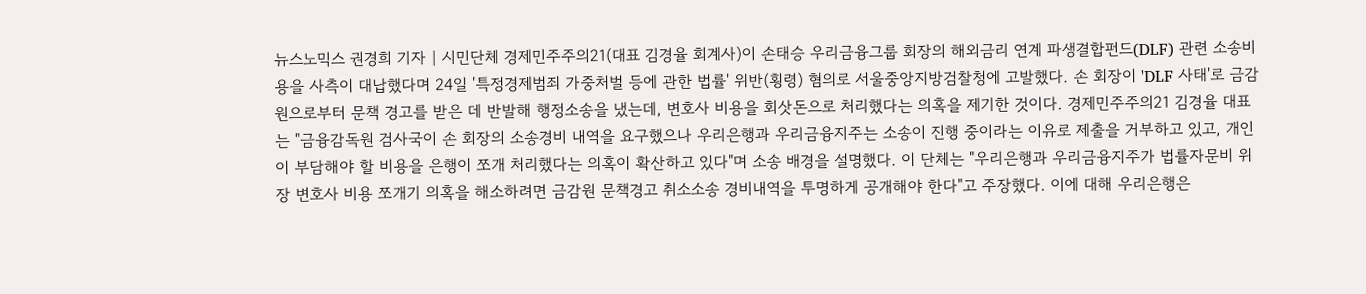뉴스노믹스 권경희 기자 | 시민단체 경제민주주의21(대표 김경율 회계사)이 손태승 우리금융그룹 회장의 해외금리 연계 파생결합펀드(DLF) 관련 소송비용을 사측이 대납했다며 24일 '특정경제범죄 가중처벌 등에 관한 법률' 위반(횡령) 혐의로 서울중앙지방검찰청에 고발했다. 손 회장이 'DLF 사태'로 금감원으로부터 문책 경고를 받은 데 반발해 행정소송을 냈는데, 변호사 비용을 회삿돈으로 처리했다는 의혹을 제기한 것이다. 경제민주주의21 김경율 대표는 "금융감독원 검사국이 손 회장의 소송경비 내역을 요구했으나 우리은행과 우리금융지주는 소송이 진행 중이라는 이유로 제출을 거부하고 있고, 개인이 부담해야 할 비용을 은행이 쪼개 처리했다는 의혹이 확산하고 있다"며 소송 배경을 설명했다. 이 단체는 "우리은행과 우리금융지주가 법률자문비 위장 변호사 비용 쪼개기 의혹을 해소하려면 금감원 문책경고 취소소송 경비내역을 투명하게 공개해야 한다"고 주장했다. 이에 대해 우리은행은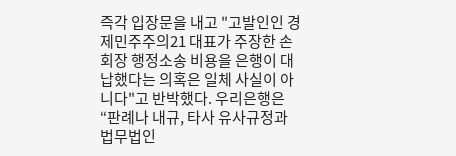즉각 입장문을 내고 "고발인인 경제민주주의21 대표가 주장한 손 회장 행정소송 비용을 은행이 대납했다는 의혹은 일체 사실이 아니다"고 반박했다. 우리은행은 “판례나 내규, 타사 유사규정과 법무법인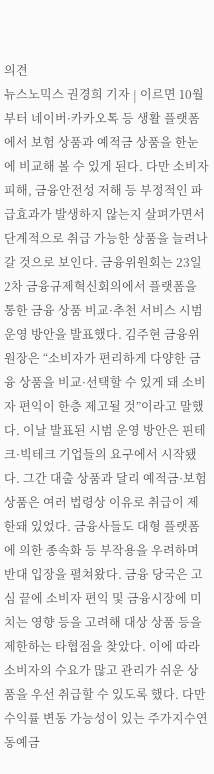의견
뉴스노믹스 권경희 기자 | 이르면 10월부터 네이버·카카오톡 등 생활 플랫폼에서 보험 상품과 예적금 상품을 한눈에 비교해 볼 수 있게 된다. 다만 소비자 피해, 금융안전성 저해 등 부정적인 파급효과가 발생하지 않는지 살펴가면서 단계적으로 취급 가능한 상품을 늘려나갈 것으로 보인다. 금융위원회는 23일 2차 금융규제혁신회의에서 플랫폼을 통한 금융 상품 비교·추천 서비스 시범 운영 방안을 발표했다. 김주현 금융위원장은 “소비자가 편리하게 다양한 금융 상품을 비교·선택할 수 있게 돼 소비자 편익이 한층 제고될 것”이라고 말했다. 이날 발표된 시범 운영 방안은 핀테크·빅테크 기업들의 요구에서 시작됐다. 그간 대출 상품과 달리 예적금·보험 상품은 여러 법령상 이유로 취급이 제한돼 있었다. 금융사들도 대형 플랫폼에 의한 종속화 등 부작용을 우려하며 반대 입장을 펼쳐왔다. 금융 당국은 고심 끝에 소비자 편익 및 금융시장에 미치는 영향 등을 고려해 대상 상품 등을 제한하는 타협점을 찾았다. 이에 따라 소비자의 수요가 많고 관리가 쉬운 상품을 우선 취급할 수 있도록 했다. 다만 수익률 변동 가능성이 있는 주가지수연동예금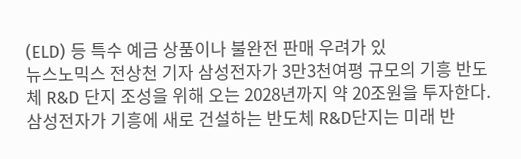(ELD) 등 특수 예금 상품이나 불완전 판매 우려가 있
뉴스노믹스 전상천 기자 삼성전자가 3만3천여평 규모의 기흥 반도체 R&D 단지 조성을 위해 오는 2028년까지 약 20조원을 투자한다. 삼성전자가 기흥에 새로 건설하는 반도체 R&D단지는 미래 반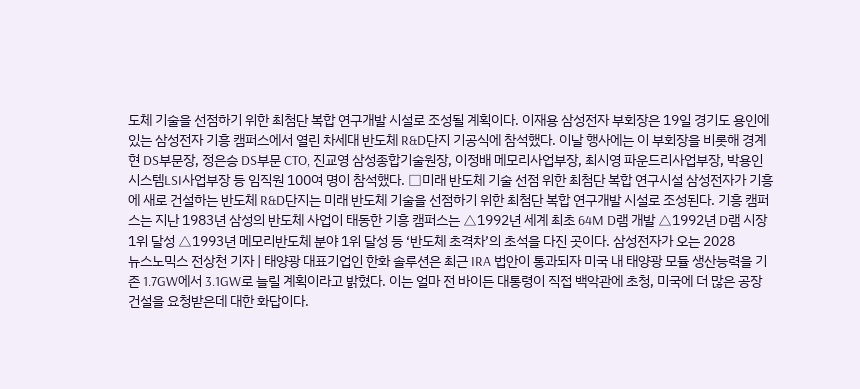도체 기술을 선점하기 위한 최첨단 복합 연구개발 시설로 조성될 계획이다. 이재용 삼성전자 부회장은 19일 경기도 용인에 있는 삼성전자 기흥 캠퍼스에서 열린 차세대 반도체 R&D단지 기공식에 참석했다. 이날 행사에는 이 부회장을 비롯해 경계현 DS부문장, 정은승 DS부문 CTO, 진교영 삼성종합기술원장, 이정배 메모리사업부장, 최시영 파운드리사업부장, 박용인 시스템LSI사업부장 등 임직원 100여 명이 참석했다. □미래 반도체 기술 선점 위한 최첨단 복합 연구시설 삼성전자가 기흥에 새로 건설하는 반도체 R&D단지는 미래 반도체 기술을 선점하기 위한 최첨단 복합 연구개발 시설로 조성된다. 기흥 캠퍼스는 지난 1983년 삼성의 반도체 사업이 태동한 기흥 캠퍼스는 △1992년 세계 최초 64M D램 개발 △1992년 D램 시장 1위 달성 △1993년 메모리반도체 분야 1위 달성 등 ‘반도체 초격차’의 초석을 다진 곳이다. 삼성전자가 오는 2028
뉴스노믹스 전상천 기자 | 태양광 대표기업인 한화 솔루션은 최근 IRA 법안이 통과되자 미국 내 태양광 모듈 생산능력을 기존 1.7GW에서 3.1GW로 늘릴 계획이라고 밝혔다. 이는 얼마 전 바이든 대통령이 직접 백악관에 초청, 미국에 더 많은 공장 건설을 요청받은데 대한 화답이다.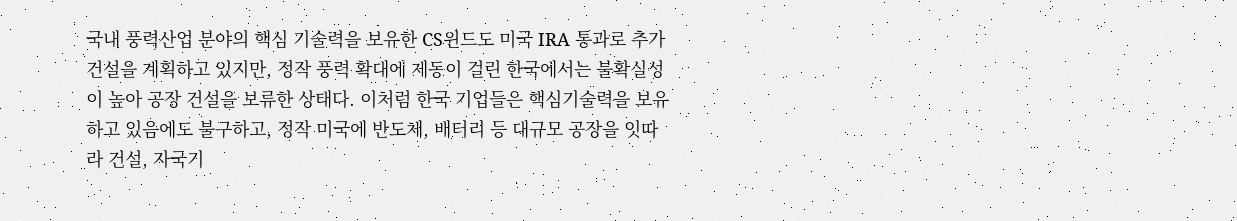국내 풍력산업 분야의 핵심 기술력을 보유한 CS윈드도 미국 IRA 통과로 추가 건설을 계획하고 있지만, 정작 풍력 확대에 제동이 걸린 한국에서는 불확실성이 높아 공장 건설을 보류한 상태다. 이처럼 한국 기업들은 핵심기술력을 보유하고 있음에도 불구하고, 정작 미국에 반도체, 배터리 등 대규모 공장을 잇따라 건설, 자국기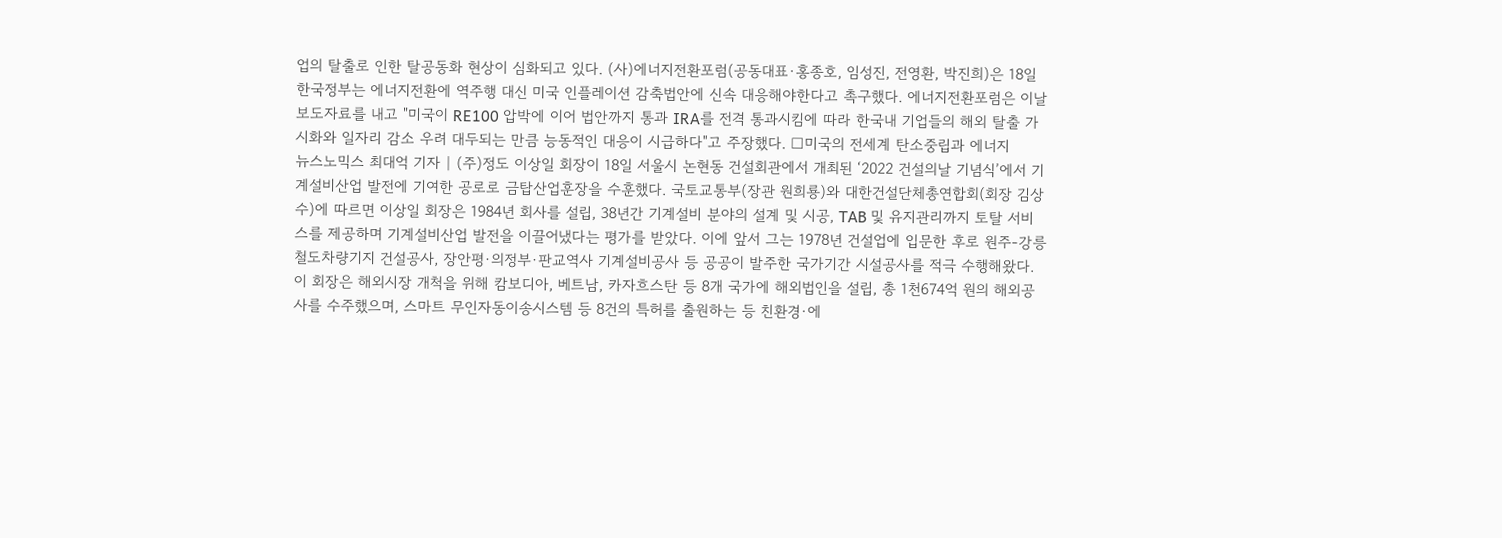업의 탈출로 인한 탈공동화 현상이 심화되고 있다. (사)에너지전환포럼(공동대표·홍종호, 임성진, 전영환, 박진희)은 18일 한국정부는 에너지전환에 역주행 대신 미국 인플레이션 감축법안에 신속 대응해야한다고 촉구했다. 에너지전환포럼은 이날 보도자료를 내고 "미국이 RE100 압박에 이어 법안까지 통과 IRA를 전격 통과시킴에 따라 한국내 기업들의 해외 탈출 가시화와 일자리 감소 우려 대두되는 만큼 능동적인 대응이 시급하다"고 주장했다. □미국의 전세계 탄소중립과 에너지
뉴스노믹스 최대억 기자 | (주)정도 이상일 회장이 18일 서울시 논현동 건설회관에서 개최된 ‘2022 건설의날 기념식’에서 기계설비산업 발전에 기여한 공로로 금탑산업훈장을 수훈했다. 국토교통부(장관 원희룡)와 대한건설단체총연합회(회장 김상수)에 따르면 이상일 회장은 1984년 회사를 설립, 38년간 기계설비 분야의 설계 및 시공, TAB 및 유지관리까지 토탈 서비스를 제공하며 기계설비산업 발전을 이끌어냈다는 평가를 받았다. 이에 앞서 그는 1978년 건설업에 입문한 후로 원주-강릉 철도차량기지 건설공사, 장안평·의정부·판교역사 기계설비공사 등 공공이 발주한 국가기간 시설공사를 적극 수행해왔다. 이 회장은 해외시장 개척을 위해 캄보디아, 베트남, 카자흐스탄 등 8개 국가에 해외법인을 설립, 총 1천674억 원의 해외공사를 수주했으며, 스마트 무인자동이송시스템 등 8건의 특허를 출원하는 등 친환경·에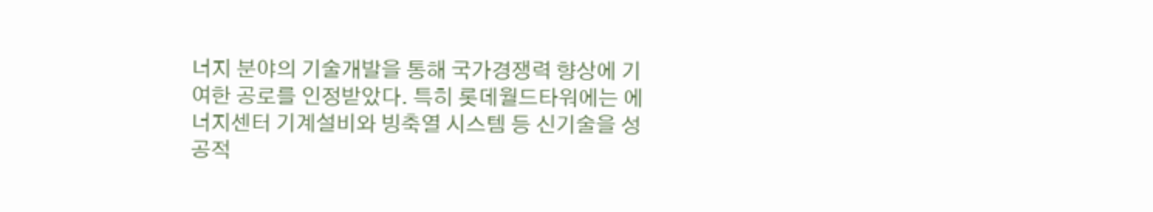너지 분야의 기술개발을 통해 국가경쟁력 향상에 기여한 공로를 인정받았다. 특히 롯데월드타워에는 에너지센터 기계설비와 빙축열 시스템 등 신기술을 성공적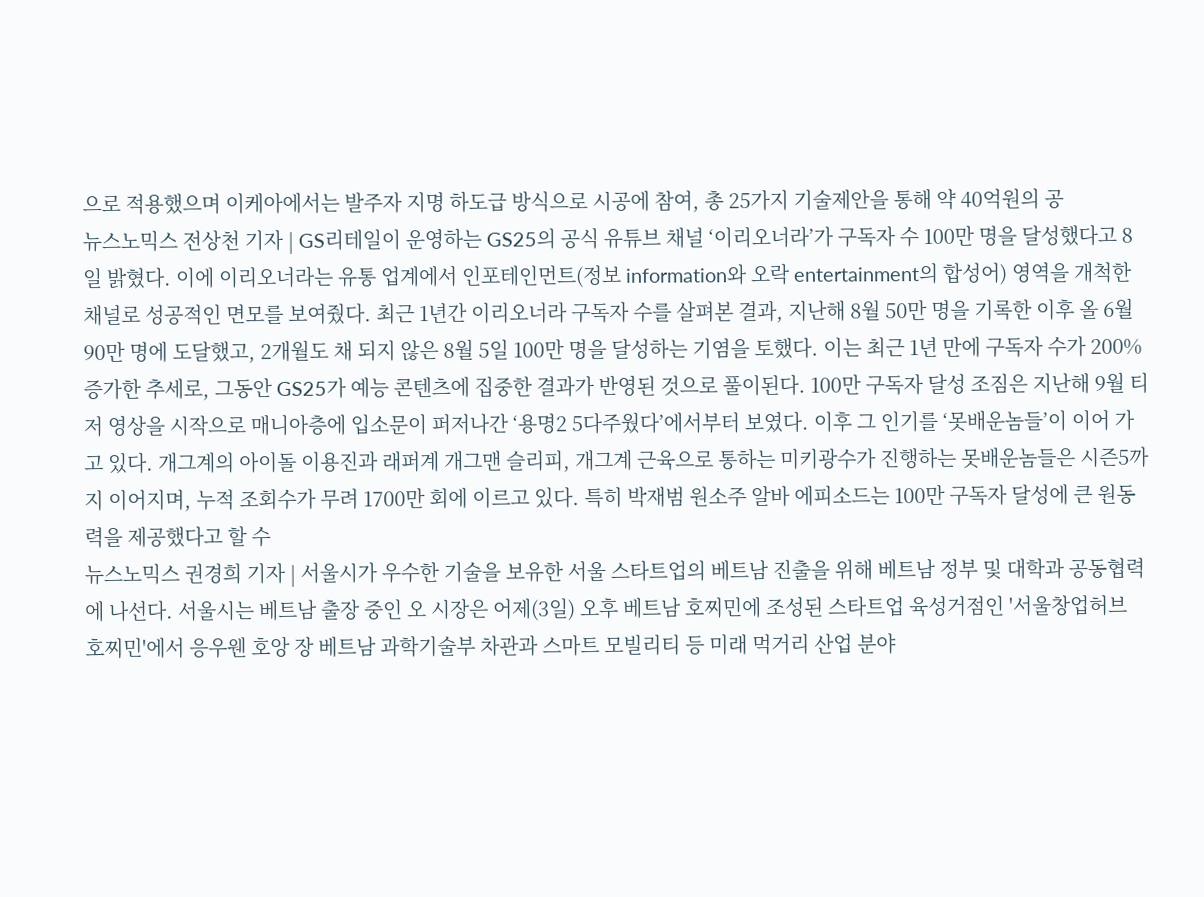으로 적용했으며 이케아에서는 발주자 지명 하도급 방식으로 시공에 참여, 총 25가지 기술제안을 통해 약 40억원의 공
뉴스노믹스 전상천 기자 | GS리테일이 운영하는 GS25의 공식 유튜브 채널 ‘이리오너라’가 구독자 수 100만 명을 달성했다고 8일 밝혔다. 이에 이리오너라는 유통 업계에서 인포테인먼트(정보 information와 오락 entertainment의 합성어) 영역을 개척한 채널로 성공적인 면모를 보여줬다. 최근 1년간 이리오너라 구독자 수를 살펴본 결과, 지난해 8월 50만 명을 기록한 이후 올 6월 90만 명에 도달했고, 2개월도 채 되지 않은 8월 5일 100만 명을 달성하는 기염을 토했다. 이는 최근 1년 만에 구독자 수가 200% 증가한 추세로, 그동안 GS25가 예능 콘텐츠에 집중한 결과가 반영된 것으로 풀이된다. 100만 구독자 달성 조짐은 지난해 9월 티저 영상을 시작으로 매니아층에 입소문이 퍼저나간 ‘용명2 5다주웠다’에서부터 보였다. 이후 그 인기를 ‘못배운놈들’이 이어 가고 있다. 개그계의 아이돌 이용진과 래퍼계 개그맨 슬리피, 개그계 근육으로 통하는 미키광수가 진행하는 못배운놈들은 시즌5까지 이어지며, 누적 조회수가 무려 1700만 회에 이르고 있다. 특히 박재범 원소주 알바 에피소드는 100만 구독자 달성에 큰 원동력을 제공했다고 할 수
뉴스노믹스 권경희 기자 | 서울시가 우수한 기술을 보유한 서울 스타트업의 베트남 진출을 위해 베트남 정부 및 대학과 공동협력에 나선다. 서울시는 베트남 출장 중인 오 시장은 어제(3일) 오후 베트남 호찌민에 조성된 스타트업 육성거점인 '서울창업허브 호찌민'에서 응우웬 호앙 장 베트남 과학기술부 차관과 스마트 모빌리티 등 미래 먹거리 산업 분야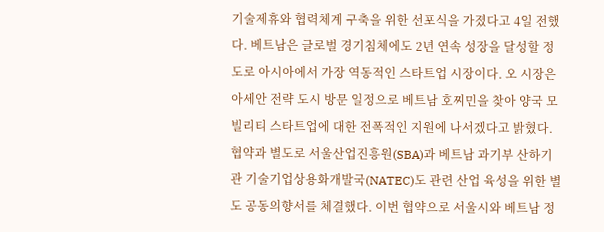기술제휴와 협력체계 구축을 위한 선포식을 가졌다고 4일 전했다. 베트남은 글로벌 경기침체에도 2년 연속 성장을 달성할 정도로 아시아에서 가장 역동적인 스타트업 시장이다. 오 시장은 아세안 전략 도시 방문 일정으로 베트남 호찌민을 찾아 양국 모빌리티 스타트업에 대한 전폭적인 지원에 나서겠다고 밝혔다. 협약과 별도로 서울산업진흥원(SBA)과 베트남 과기부 산하기관 기술기업상용화개발국(NATEC)도 관련 산업 육성을 위한 별도 공동의향서를 체결했다. 이번 협약으로 서울시와 베트남 정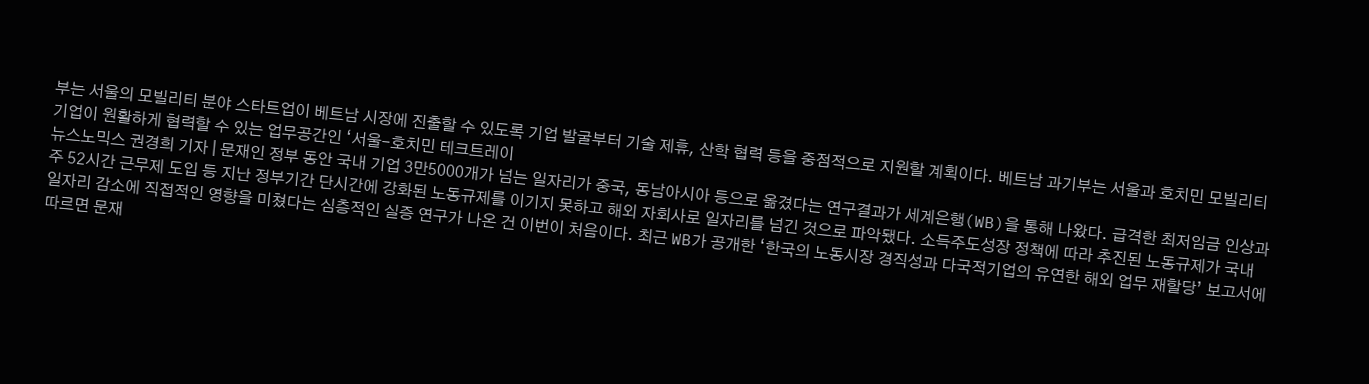부는 서울의 모빌리티 분야 스타트업이 베트남 시장에 진출할 수 있도록 기업 발굴부터 기술 제휴, 산학 협력 등을 중점적으로 지원할 계획이다. 베트남 과기부는 서울과 호치민 모빌리티 기업이 원활하게 협력할 수 있는 업무공간인 ‘서울-호치민 테크트레이
뉴스노믹스 권경희 기자 | 문재인 정부 동안 국내 기업 3만5000개가 넘는 일자리가 중국, 동남아시아 등으로 옮겼다는 연구결과가 세계은행(WB)을 통해 나왔다. 급격한 최저임금 인상과 주 52시간 근무제 도입 등 지난 정부기간 단시간에 강화된 노동규제를 이기지 못하고 해외 자회사로 일자리를 넘긴 것으로 파악됐다. 소득주도성장 정책에 따라 추진된 노동규제가 국내 일자리 감소에 직접적인 영향을 미쳤다는 심층적인 실증 연구가 나온 건 이번이 처음이다. 최근 WB가 공개한 ‘한국의 노동시장 경직성과 다국적기업의 유연한 해외 업무 재할당’ 보고서에 따르면 문재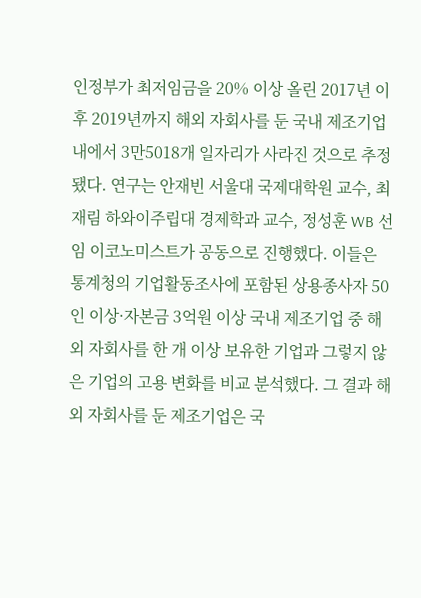인정부가 최저임금을 20% 이상 올린 2017년 이후 2019년까지 해외 자회사를 둔 국내 제조기업 내에서 3만5018개 일자리가 사라진 것으로 추정됐다. 연구는 안재빈 서울대 국제대학원 교수, 최재림 하와이주립대 경제학과 교수, 정성훈 WB 선임 이코노미스트가 공동으로 진행했다. 이들은 통계청의 기업활동조사에 포함된 상용종사자 50인 이상·자본금 3억원 이상 국내 제조기업 중 해외 자회사를 한 개 이상 보유한 기업과 그렇지 않은 기업의 고용 변화를 비교 분석했다. 그 결과 해외 자회사를 둔 제조기업은 국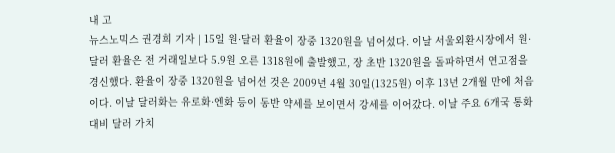내 고
뉴스노믹스 권경희 기자 | 15일 원·달러 환율이 장중 1320원을 넘어섰다. 이날 서울외환시장에서 원·달러 환율은 전 거래일보다 5.9원 오른 1318원에 출발했고, 장 초반 1320원을 돌파하면서 연고점을 경신했다. 환율이 장중 1320원을 넘어선 것은 2009년 4월 30일(1325원) 이후 13년 2개월 만에 처음이다. 이날 달러화는 유로화·엔화 등이 동반 약세를 보이면서 강세를 이어갔다. 이날 주요 6개국 통화 대비 달러 가치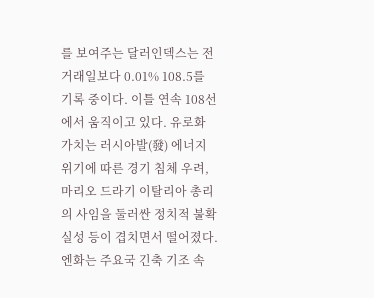를 보여주는 달러인덱스는 전 거래일보다 0.01% 108.5를 기록 중이다. 이틀 연속 108선에서 움직이고 있다. 유로화 가치는 러시아발(發) 에너지 위기에 따른 경기 침체 우려, 마리오 드라기 이탈리아 총리의 사임을 둘러싼 정치적 불확실성 등이 겹치면서 떨어졌다. 엔화는 주요국 긴축 기조 속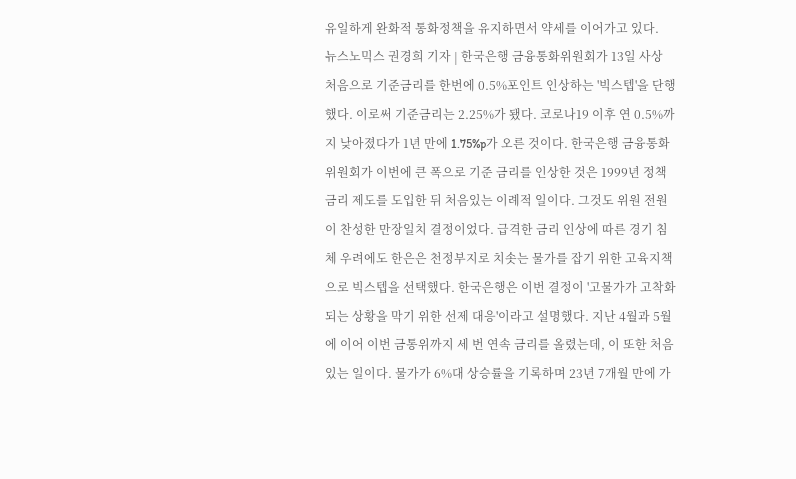유일하게 완화적 통화정책을 유지하면서 약세를 이어가고 있다.
뉴스노믹스 권경희 기자 | 한국은행 금융통화위원회가 13일 사상 처음으로 기준금리를 한번에 0.5%포인트 인상하는 '빅스텝'을 단행했다. 이로써 기준금리는 2.25%가 됐다. 코로나19 이후 연 0.5%까지 낮아졌다가 1년 만에 1.75%p가 오른 것이다. 한국은행 금융통화위원회가 이번에 큰 폭으로 기준 금리를 인상한 것은 1999년 정책금리 제도를 도입한 뒤 처음있는 이례적 일이다. 그것도 위원 전원이 찬성한 만장일치 결정이었다. 급격한 금리 인상에 따른 경기 침체 우려에도 한은은 천정부지로 치솟는 물가를 잡기 위한 고육지책으로 빅스텝을 선택했다. 한국은행은 이번 결정이 '고물가가 고착화 되는 상황을 막기 위한 선제 대응'이라고 설명했다. 지난 4월과 5월에 이어 이번 금통위까지 세 번 연속 금리를 올렸는데, 이 또한 처음있는 일이다. 물가가 6%대 상승률을 기록하며 23년 7개월 만에 가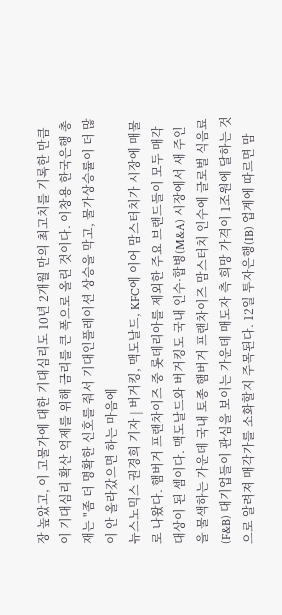장 높았고, 이 고물가에 대한 기대심리도 10년 2개월 만의 최고치를 기록한 만큼 이 기대심리 확산 억제를 위해 금리를 큰 폭으로 올린 것이다. 이창용 한국은행 총재는 "좀 더 명확한 신호를 줘서 기대인플레이션 상승을 막고, 물가상승률이 더 많이 안 올라갔으면 하는 마음에
뉴스노믹스 권경희 기자 | 버거킹, 맥도날드, KFC에 이어 맘스터치가 시장에 매물로 나왔다. 햄버거 프랜차이즈 중 롯데리아를 제외한 주요 브랜드들이 모두 매각 대상이 된 셈이다. 맥도날드와 버거킹도 국내 인수·합병(M&A) 시장에서 새 주인을 물색하는 가운데 국내 토종 햄버거 프랜차이즈 맘스터치 인수에 글로벌 식음료(F&B) 대기업들이 관심을 보이는 가운데 매도자 측 희망 가격이 1조원에 달하는 것으로 알려져 매각가를 소화할지 주목된다. 12일 투자은행(IB) 업계에 따르면 맘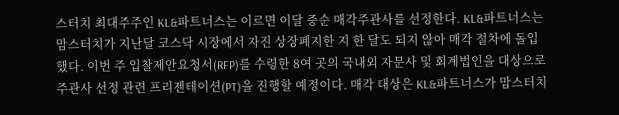스터치 최대주주인 KL&파트너스는 이르면 이달 중순 매각주관사를 선정한다. KL&파트너스는 맘스터치가 지난달 코스닥 시장에서 자진 상장폐지한 지 한 달도 되지 않아 매각 절차에 돌입했다. 이번 주 입찰제안요청서(RFP)를 수령한 8여 곳의 국내외 자문사 및 회계법인을 대상으로 주관사 선정 관련 프리젠테이션(PT)을 진행할 예정이다. 매각 대상은 KL&파트너스가 맘스터치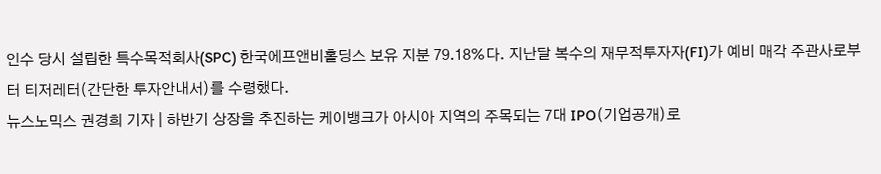인수 당시 설립한 특수목적회사(SPC) 한국에프앤비홀딩스 보유 지분 79.18%다. 지난달 복수의 재무적투자자(FI)가 예비 매각 주관사로부터 티저레터(간단한 투자안내서)를 수령했다.
뉴스노믹스 권경희 기자 | 하반기 상장을 추진하는 케이뱅크가 아시아 지역의 주목되는 7대 IPO(기업공개)로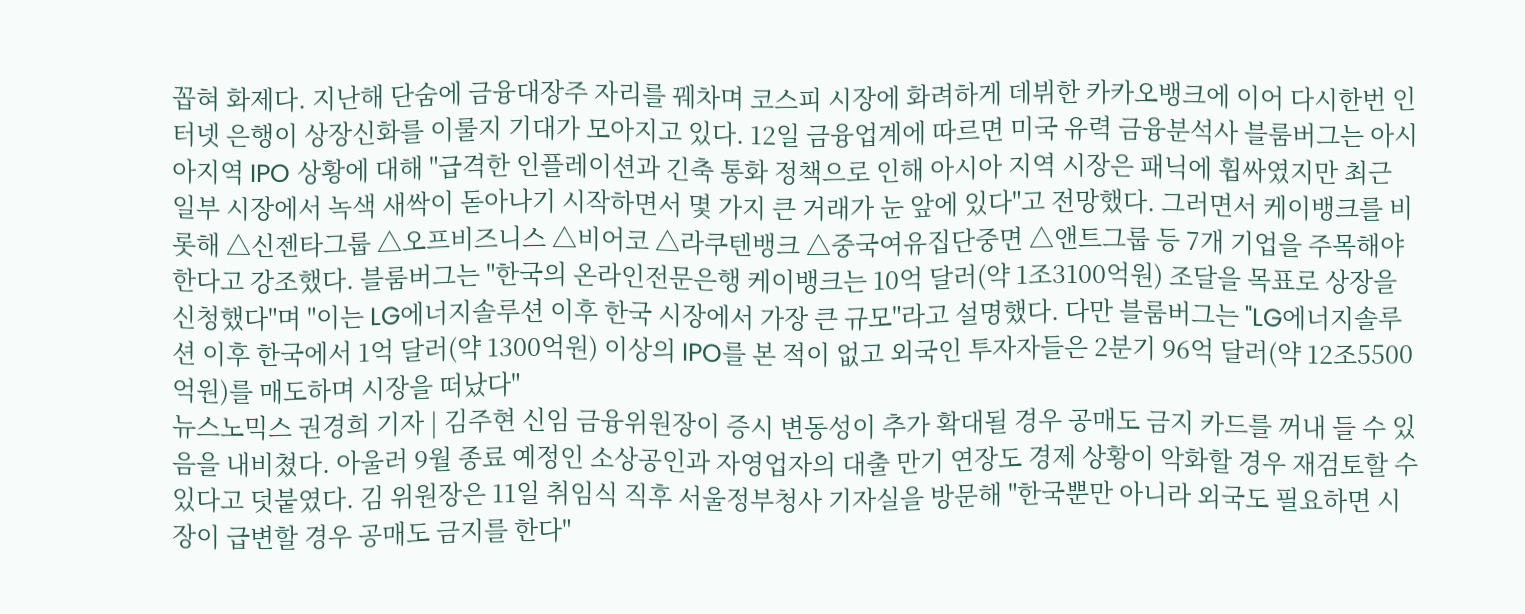꼽혀 화제다. 지난해 단숨에 금융대장주 자리를 꿰차며 코스피 시장에 화려하게 데뷔한 카카오뱅크에 이어 다시한번 인터넷 은행이 상장신화를 이룰지 기대가 모아지고 있다. 12일 금융업계에 따르면 미국 유력 금융분석사 블룸버그는 아시아지역 IPO 상황에 대해 "급격한 인플레이션과 긴축 통화 정책으로 인해 아시아 지역 시장은 패닉에 휩싸였지만 최근 일부 시장에서 녹색 새싹이 돋아나기 시작하면서 몇 가지 큰 거래가 눈 앞에 있다"고 전망했다. 그러면서 케이뱅크를 비롯해 △신젠타그룹 △오프비즈니스 △비어코 △라쿠텐뱅크 △중국여유집단중면 △앤트그룹 등 7개 기업을 주목해야 한다고 강조했다. 블룸버그는 "한국의 온라인전문은행 케이뱅크는 10억 달러(약 1조3100억원) 조달을 목표로 상장을 신청했다"며 "이는 LG에너지솔루션 이후 한국 시장에서 가장 큰 규모"라고 설명했다. 다만 블룸버그는 "LG에너지솔루션 이후 한국에서 1억 달러(약 1300억원) 이상의 IPO를 본 적이 없고 외국인 투자자들은 2분기 96억 달러(약 12조5500억원)를 매도하며 시장을 떠났다"
뉴스노믹스 권경희 기자 | 김주현 신임 금융위원장이 증시 변동성이 추가 확대될 경우 공매도 금지 카드를 꺼내 들 수 있음을 내비쳤다. 아울러 9월 종료 예정인 소상공인과 자영업자의 대출 만기 연장도 경제 상황이 악화할 경우 재검토할 수 있다고 덧붙였다. 김 위원장은 11일 취임식 직후 서울정부청사 기자실을 방문해 "한국뿐만 아니라 외국도 필요하면 시장이 급변할 경우 공매도 금지를 한다"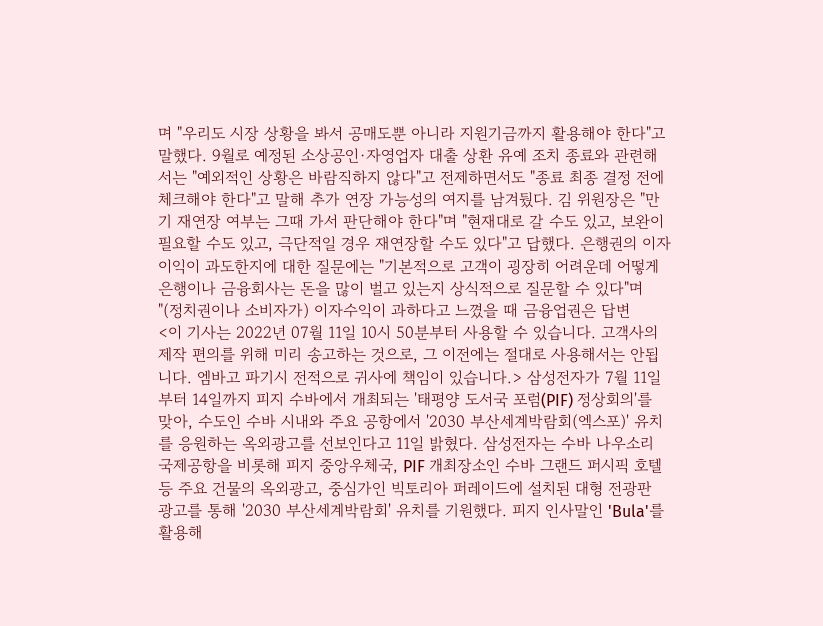며 "우리도 시장 상황을 봐서 공매도뿐 아니라 지원기금까지 활용해야 한다"고 말했다. 9월로 예정된 소상공인·자영업자 대출 상환 유예 조치 종료와 관련해서는 "예외적인 상황은 바람직하지 않다"고 전제하면서도 "종료 최종 결정 전에 체크해야 한다"고 말해 추가 연장 가능성의 여지를 남겨뒀다. 김 위원장은 "만기 재연장 여부는 그때 가서 판단해야 한다"며 "현재대로 갈 수도 있고, 보완이 필요할 수도 있고, 극단적일 경우 재연장할 수도 있다"고 답했다. 은행권의 이자이익이 과도한지에 대한 질문에는 "기본적으로 고객이 굉장히 어려운데 어떻게 은행이나 금융회사는 돈을 많이 벌고 있는지 상식적으로 질문할 수 있다"며 "(정치권이나 소비자가) 이자수익이 과하다고 느꼈을 때 금융업권은 답변
<이 기사는 2022년 07월 11일 10시 50분부터 사용할 수 있습니다. 고객사의 제작 편의를 위해 미리 송고하는 것으로, 그 이전에는 절대로 사용해서는 안됩니다. 엠바고 파기시 전적으로 귀사에 책임이 있습니다.> 삼성전자가 7월 11일부터 14일까지 피지 수바에서 개최되는 '태평양 도서국 포럼(PIF) 정상회의'를 맞아, 수도인 수바 시내와 주요 공항에서 '2030 부산세계박람회(엑스포)' 유치를 응원하는 옥외광고를 선보인다고 11일 밝혔다. 삼성전자는 수바 나우소리 국제공항을 비롯해 피지 중앙우체국, PIF 개최장소인 수바 그랜드 퍼시픽 호텔 등 주요 건물의 옥외광고, 중심가인 빅토리아 퍼레이드에 설치된 대형 전광판 광고를 통해 '2030 부산세계박람회' 유치를 기원했다. 피지 인사말인 'Bula'를 활용해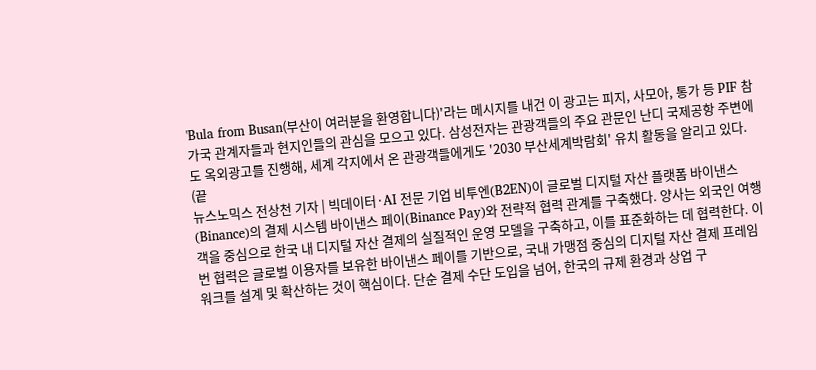'Bula from Busan(부산이 여러분을 환영합니다)'라는 메시지를 내건 이 광고는 피지, 사모아, 통가 등 PIF 참가국 관계자들과 현지인들의 관심을 모으고 있다. 삼성전자는 관광객들의 주요 관문인 난디 국제공항 주변에도 옥외광고를 진행해, 세계 각지에서 온 관광객들에게도 '2030 부산세계박람회' 유치 활동을 알리고 있다. (끝
뉴스노믹스 전상천 기자 | 빅데이터·AI 전문 기업 비투엔(B2EN)이 글로벌 디지털 자산 플랫폼 바이낸스(Binance)의 결제 시스템 바이낸스 페이(Binance Pay)와 전략적 협력 관계를 구축했다. 양사는 외국인 여행객을 중심으로 한국 내 디지털 자산 결제의 실질적인 운영 모델을 구축하고, 이를 표준화하는 데 협력한다. 이번 협력은 글로벌 이용자를 보유한 바이낸스 페이를 기반으로, 국내 가맹점 중심의 디지털 자산 결제 프레임워크를 설계 및 확산하는 것이 핵심이다. 단순 결제 수단 도입을 넘어, 한국의 규제 환경과 상업 구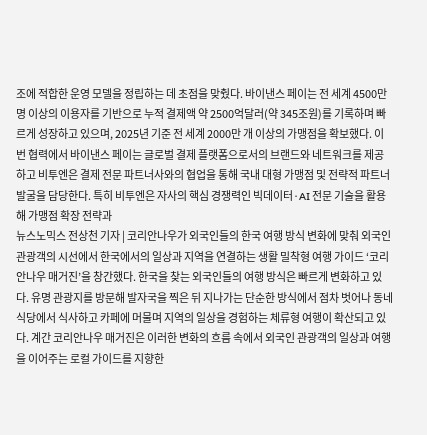조에 적합한 운영 모델을 정립하는 데 초점을 맞췄다. 바이낸스 페이는 전 세계 4500만 명 이상의 이용자를 기반으로 누적 결제액 약 2500억달러(약 345조원)를 기록하며 빠르게 성장하고 있으며, 2025년 기준 전 세계 2000만 개 이상의 가맹점을 확보했다. 이번 협력에서 바이낸스 페이는 글로벌 결제 플랫폼으로서의 브랜드와 네트워크를 제공하고 비투엔은 결제 전문 파트너사와의 협업을 통해 국내 대형 가맹점 및 전략적 파트너 발굴을 담당한다. 특히 비투엔은 자사의 핵심 경쟁력인 빅데이터·AI 전문 기술을 활용해 가맹점 확장 전략과
뉴스노믹스 전상천 기자 | 코리안나우가 외국인들의 한국 여행 방식 변화에 맞춰 외국인 관광객의 시선에서 한국에서의 일상과 지역을 연결하는 생활 밀착형 여행 가이드 ‘코리안나우 매거진’을 창간했다. 한국을 찾는 외국인들의 여행 방식은 빠르게 변화하고 있다. 유명 관광지를 방문해 발자국을 찍은 뒤 지나가는 단순한 방식에서 점차 벗어나 동네 식당에서 식사하고 카페에 머물며 지역의 일상을 경험하는 체류형 여행이 확산되고 있다. 계간 코리안나우 매거진은 이러한 변화의 흐름 속에서 외국인 관광객의 일상과 여행을 이어주는 로컬 가이드를 지향한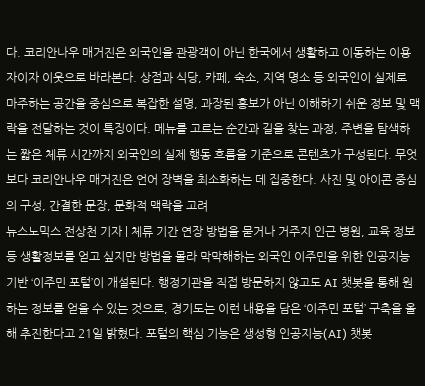다. 코리안나우 매거진은 외국인을 관광객이 아닌 한국에서 생활하고 이동하는 이용자이자 이웃으로 바라본다. 상점과 식당, 카페, 숙소, 지역 명소 등 외국인이 실제로 마주하는 공간을 중심으로 복잡한 설명, 과장된 홍보가 아닌 이해하기 쉬운 정보 및 맥락을 전달하는 것이 특징이다. 메뉴를 고르는 순간과 길을 찾는 과정, 주변을 탐색하는 짧은 체류 시간까지 외국인의 실제 행동 흐름을 기준으로 콘텐츠가 구성된다. 무엇보다 코리안나우 매거진은 언어 장벽을 최소화하는 데 집중한다. 사진 및 아이콘 중심의 구성, 간결한 문장, 문화적 맥락을 고려
뉴스노믹스 전상천 기자 | 체류 기간 연장 방법을 묻거나 거주지 인근 병원, 교육 정보 등 생활정보를 얻고 싶지만 방법을 몰라 막막해하는 외국인 이주민을 위한 인공지능 기반 ‘이주민 포털’이 개설된다. 행정기관을 직접 방문하지 않고도 AI 챗봇을 통해 원하는 정보를 얻을 수 있는 것으로, 경기도는 이런 내용을 담은 ‘이주민 포털’ 구축을 올해 추진한다고 21일 밝혔다. 포털의 핵심 기능은 생성형 인공지능(AI) 챗봇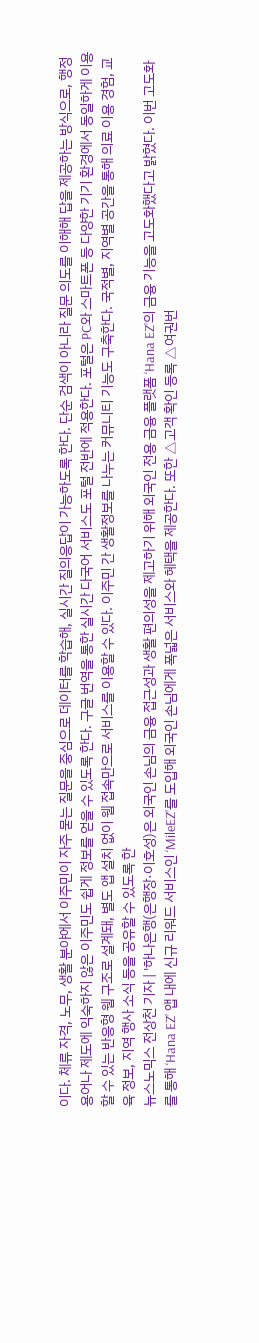이다. 체류 자격, 노무, 생활 분야에서 이주민이 자주 묻는 질문을 중심으로 데이터를 학습해, 실시간 질의응답이 가능하도록 한다. 단순 검색이 아니라 질문 의도를 이해해 답을 제공하는 방식으로, 행정 용어나 제도에 익숙하지 않은 이주민도 쉽게 정보를 얻을 수 있도록 한다. 구글 번역을 통한 실시간 다국어 서비스도 포털 전반에 적용한다. 포털은 PC와 스마트폰 등 다양한 기기 환경에서 동일하게 이용할 수 있는 반응형 웹 구조로 설계돼, 별도 앱 설치 없이 웹 접속만으로 서비스를 이용할 수 있다. 이주민 간 생활정보를 나누는 커뮤니티 기능도 구축한다. 국적별, 지역별 공간을 통해 의료 이용 경험, 교육 정보, 지역 행사 소식 등을 공유할 수 있도록 한
뉴스노믹스 전상천 기자 | '하나은행(은행장·이호성)은 외국인 손님의 금융 접근성과 생활 편의성을 제고하기 위해 외국인 전용 금융 플랫폼 ‘Hana EZ’의 금융 기능을 고도화했다고 밝혔다. 이번 고도화를 통해 ‘Hana EZ’ 앱 내에 신규 리워드 서비스인 ‘MileEZ’를 도입해 외국인 손님에게 폭넓은 서비스와 혜택을 제공한다. 또한 △고객 확인 등록 △여권번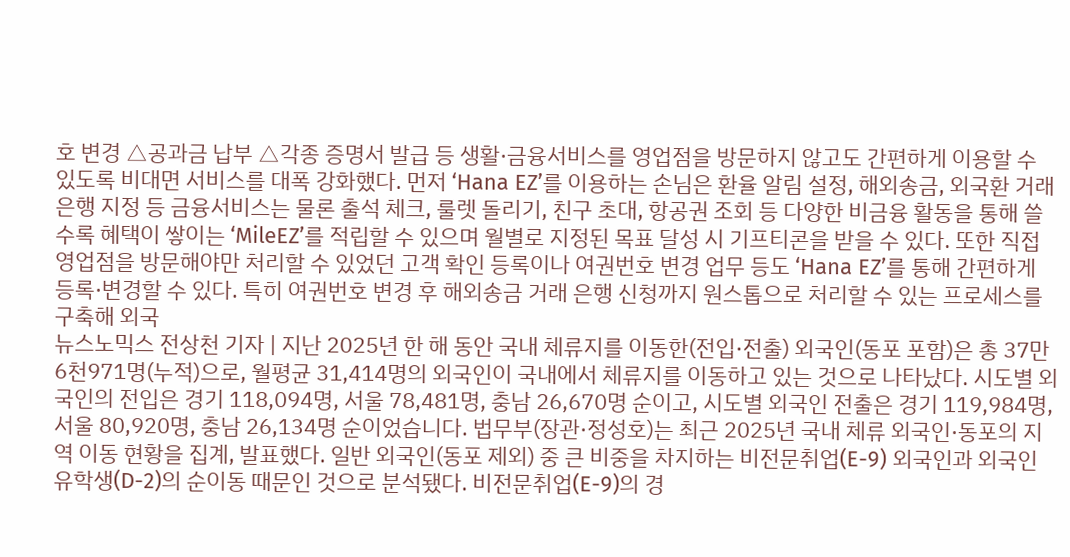호 변경 △공과금 납부 △각종 증명서 발급 등 생활·금융서비스를 영업점을 방문하지 않고도 간편하게 이용할 수 있도록 비대면 서비스를 대폭 강화했다. 먼저 ‘Hana EZ’를 이용하는 손님은 환율 알림 설정, 해외송금, 외국환 거래 은행 지정 등 금융서비스는 물론 출석 체크, 룰렛 돌리기, 친구 초대, 항공권 조회 등 다양한 비금융 활동을 통해 쓸수록 혜택이 쌓이는 ‘MileEZ’를 적립할 수 있으며 월별로 지정된 목표 달성 시 기프티콘을 받을 수 있다. 또한 직접 영업점을 방문해야만 처리할 수 있었던 고객 확인 등록이나 여권번호 변경 업무 등도 ‘Hana EZ’를 통해 간편하게 등록·변경할 수 있다. 특히 여권번호 변경 후 해외송금 거래 은행 신청까지 원스톱으로 처리할 수 있는 프로세스를 구축해 외국
뉴스노믹스 전상천 기자 | 지난 2025년 한 해 동안 국내 체류지를 이동한(전입·전출) 외국인(동포 포함)은 총 37만6천971명(누적)으로, 월평균 31,414명의 외국인이 국내에서 체류지를 이동하고 있는 것으로 나타났다. 시도별 외국인의 전입은 경기 118,094명, 서울 78,481명, 충남 26,670명 순이고, 시도별 외국인 전출은 경기 119,984명, 서울 80,920명, 충남 26,134명 순이었습니다. 법무부(장관·정성호)는 최근 2025년 국내 체류 외국인·동포의 지역 이동 현황을 집계, 발표했다. 일반 외국인(동포 제외) 중 큰 비중을 차지하는 비전문취업(E-9) 외국인과 외국인 유학생(D-2)의 순이동 때문인 것으로 분석됐다. 비전문취업(E-9)의 경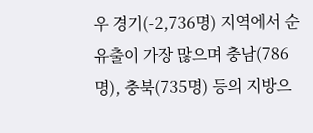우 경기(-2,736명) 지역에서 순유출이 가장 많으며 충남(786명), 충북(735명) 등의 지방으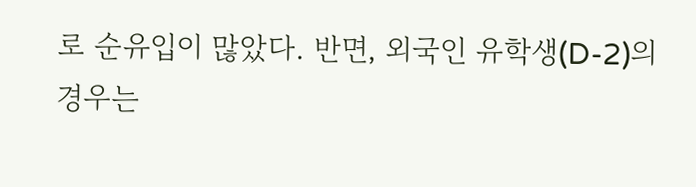로 순유입이 많았다. 반면, 외국인 유학생(D-2)의 경우는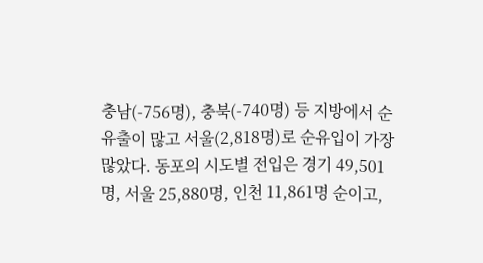충남(-756명), 충북(-740명) 등 지방에서 순유출이 많고 서울(2,818명)로 순유입이 가장 많았다. 동포의 시도별 전입은 경기 49,501명, 서울 25,880명, 인천 11,861명 순이고,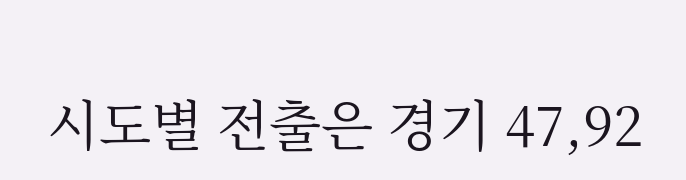시도별 전출은 경기 47,92